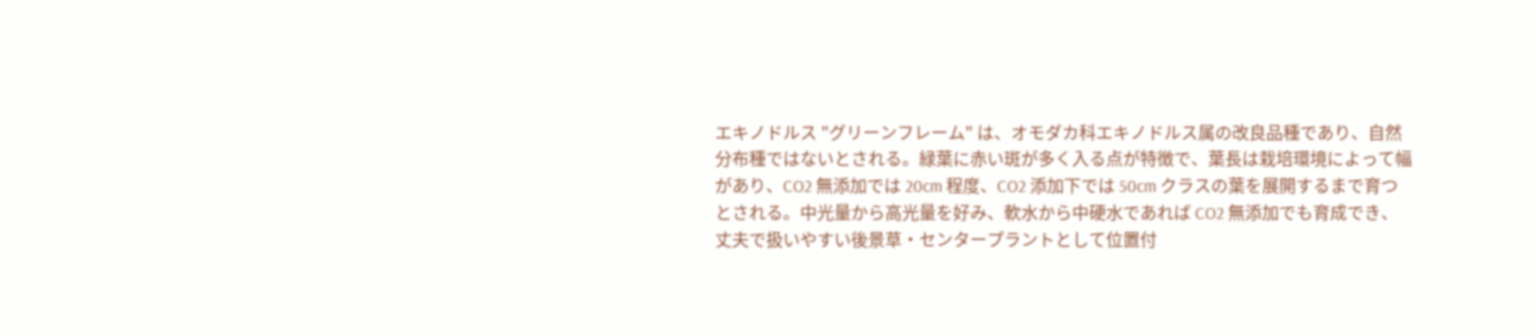エキノドルス "グリーンフレーム" は、オモダカ科エキノドルス属の改良品種であり、自然分布種ではないとされる。緑葉に赤い斑が多く入る点が特徴で、葉長は栽培環境によって幅があり、CO2 無添加では 20cm 程度、CO2 添加下では 50cm クラスの葉を展開するまで育つとされる。中光量から高光量を好み、軟水から中硬水であれば CO2 無添加でも育成でき、丈夫で扱いやすい後景草・センタープラントとして位置付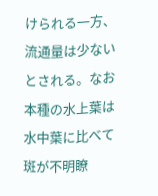けられる一方、流通量は少ないとされる。なお本種の水上葉は水中葉に比べて斑が不明瞭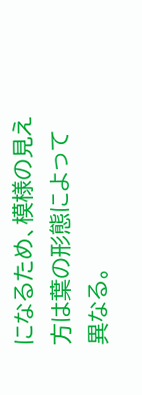になるため、模様の見え方は葉の形態によって異なる。